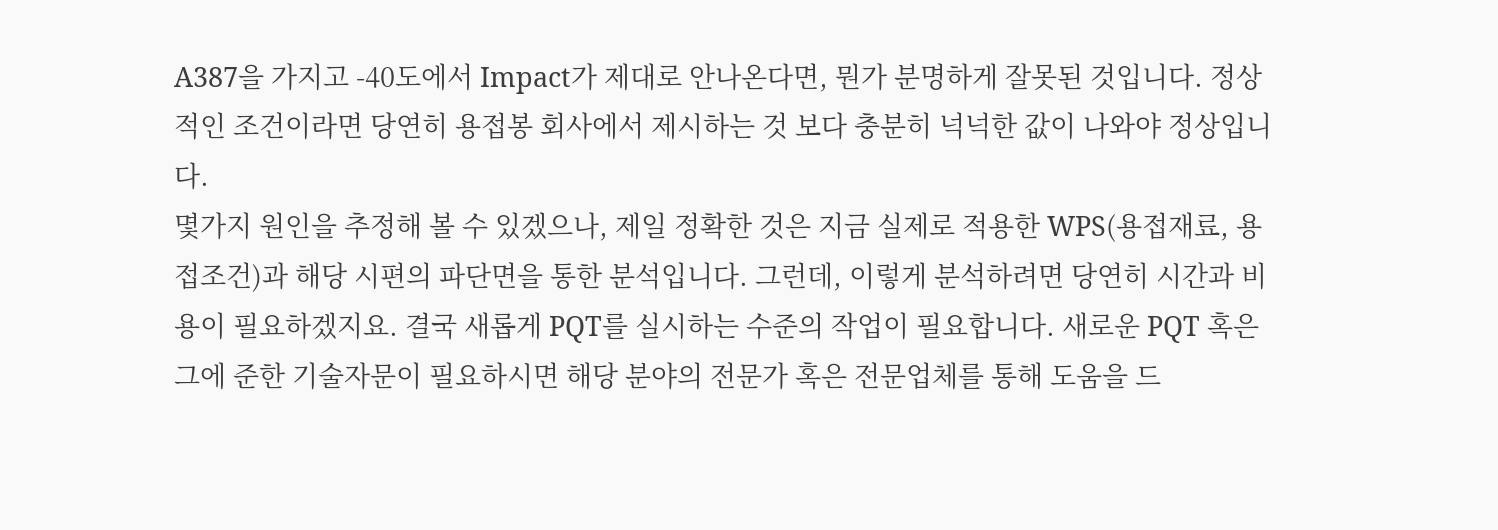A387을 가지고 -40도에서 Impact가 제대로 안나온다면, 뭔가 분명하게 잘못된 것입니다. 정상적인 조건이라면 당연히 용접봉 회사에서 제시하는 것 보다 충분히 넉넉한 값이 나와야 정상입니다.
몇가지 원인을 추정해 볼 수 있겠으나, 제일 정확한 것은 지금 실제로 적용한 WPS(용접재료, 용접조건)과 해당 시편의 파단면을 통한 분석입니다. 그런데, 이렇게 분석하려면 당연히 시간과 비용이 필요하겠지요. 결국 새롭게 PQT를 실시하는 수준의 작업이 필요합니다. 새로운 PQT 혹은 그에 준한 기술자문이 필요하시면 해당 분야의 전문가 혹은 전문업체를 통해 도움을 드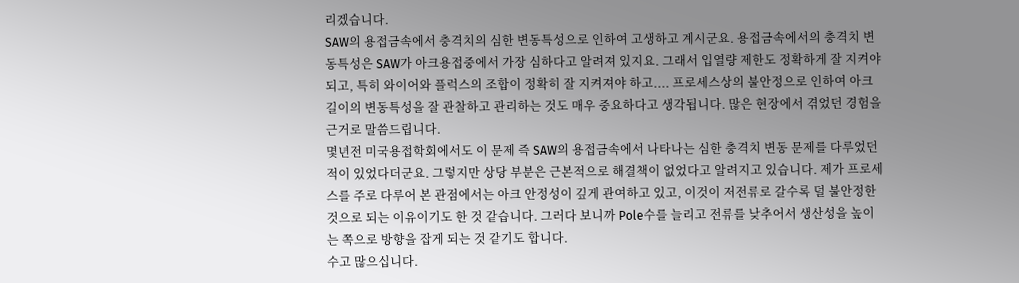리겠습니다.
SAW의 용접금속에서 충격치의 심한 변동특성으로 인하여 고생하고 계시군요. 용접금속에서의 충격치 변동특성은 SAW가 아크용접중에서 가장 심하다고 알려져 있지요. 그래서 입열량 제한도 정확하게 잘 지켜야 되고, 특히 와이어와 플럭스의 조합이 정확히 잘 지켜져야 하고.... 프로세스상의 불안정으로 인하여 아크길이의 변동특성을 잘 관찰하고 관리하는 것도 매우 중요하다고 생각됩니다. 많은 현장에서 겪었던 경험을 근거로 말씀드립니다.
몇년전 미국용접학회에서도 이 문제 즉 SAW의 용접금속에서 나타나는 심한 충격치 변동 문제를 다루었던 적이 있었다더군요. 그렇지만 상당 부분은 근본적으로 해결책이 없었다고 알려지고 있습니다. 제가 프로세스를 주로 다루어 본 관점에서는 아크 안정성이 깊게 관여하고 있고, 이것이 저전류로 갈수록 덜 불안정한 것으로 되는 이유이기도 한 것 같습니다. 그러다 보니까 Pole수를 늘리고 전류를 낮추어서 생산성을 높이는 쪽으로 방향을 잡게 되는 것 같기도 합니다.
수고 많으십니다.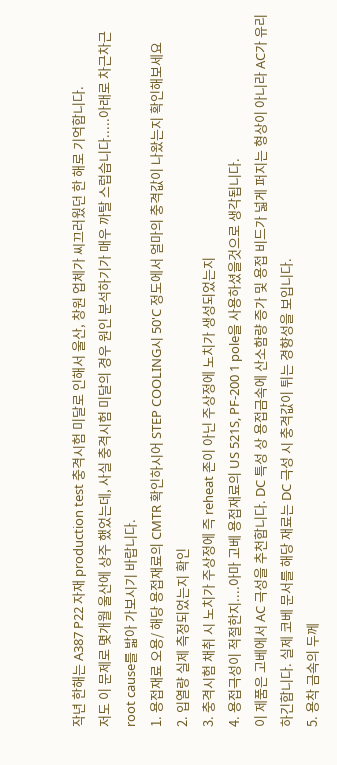작년 한해는 A387 P22 자재 production test 충격시험 미달로 인해서 울산, 창원 업체가 씨끄러웠던 한 해로 기억합니다.
저도 이 문제로 몇개월 울산에 상주 했었는데, 사실 충격시험 미달의 경우 원인 분석하기가 매우 까탈 스럽습니다.....아래로 차근차근 root cause를 밟아 가보시기 바랍니다.
1. 용접재료 오용/ 해당 용접재료의 CMTR 확인하시어 STEP COOLING시 50'C 정도에서 얼마의 충격값이 나왔는지 확인해보세요
2. 입열량 실제 측정되었는지 확인
3. 충격시험 채취 시 노치가 주상정에 즉 reheat 존이 아닌 주상정에 노치가 생성되었는지
4. 용접극성이 적절한지....아마 고베 용접재료의 US 521S, PF-200 1 pole을 사용하셨을것으로 생각됩니다.
이 제품은 고베에서 AC 극성을 추천합니다. DC 특성 상 용접금속에 산소함량 증가 및 용접 비드가 넓게 퍼지는 형상이 아니라 AC가 유리하긴합니다. 실제 코베 문서를 해당 재료는 DC 극성 시 충격값이 튀는 경향성을 보입니다.
5. 용착 금속의 두께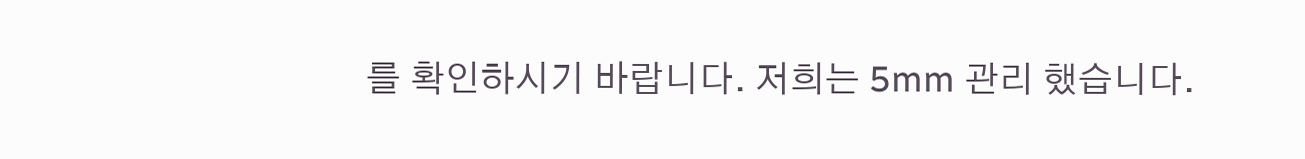를 확인하시기 바랍니다. 저희는 5mm 관리 했습니다.